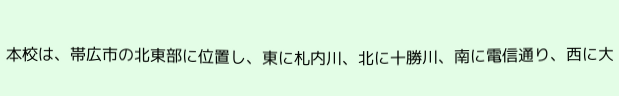本校は、帯広市の北東部に位置し、東に札内川、北に十勝川、南に電信通り、西に大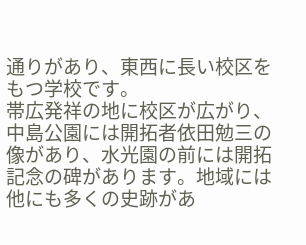通りがあり、東西に長い校区をもつ学校です。
帯広発祥の地に校区が広がり、中島公園には開拓者依田勉三の像があり、水光園の前には開拓記念の碑があります。地域には他にも多くの史跡があ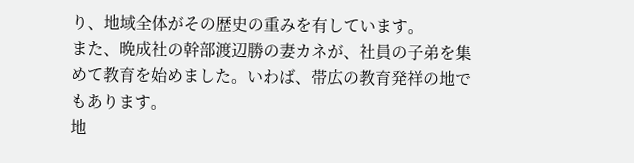り、地域全体がその歴史の重みを有しています。
また、晩成社の幹部渡辺勝の妻カネが、社員の子弟を集めて教育を始めました。いわば、帯広の教育発祥の地でもあります。
地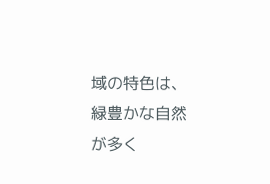域の特色は、緑豊かな自然が多く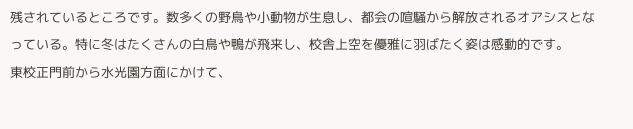残されているところです。数多くの野鳥や小動物が生息し、都会の喧騒から解放されるオアシスとなっている。特に冬はたくさんの白鳥や鴨が飛来し、校舎上空を優雅に羽ばたく姿は感動的です。
東校正門前から水光園方面にかけて、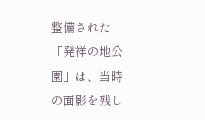整備された「発祥の地公園」は、当時の面影を残し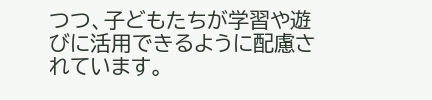つつ、子どもたちが学習や遊びに活用できるように配慮されています。